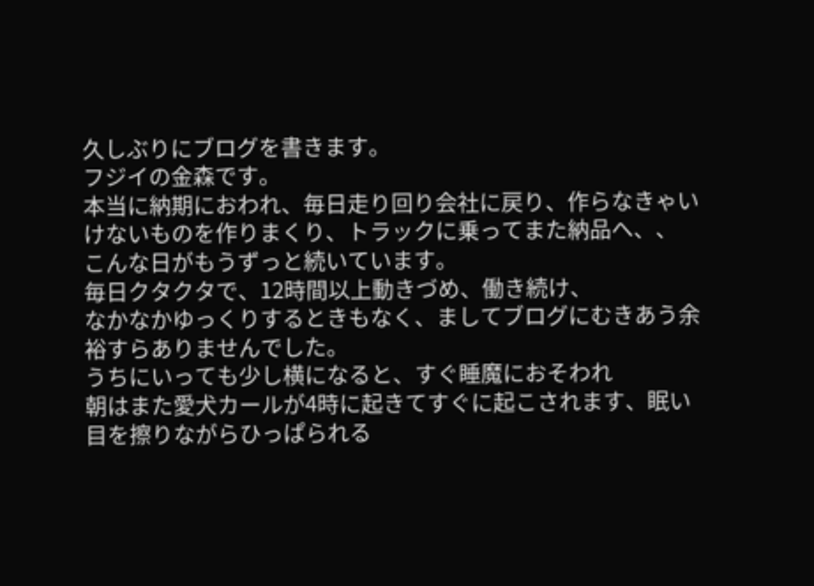久しぶりにブログを書きます。
フジイの金森です。
本当に納期におわれ、毎日走り回り会社に戻り、作らなきゃいけないものを作りまくり、トラックに乗ってまた納品へ、、
こんな日がもうずっと続いています。
毎日クタクタで、12時間以上動きづめ、働き続け、
なかなかゆっくりするときもなく、ましてブログにむきあう余裕すらありませんでした。
うちにいっても少し横になると、すぐ睡魔におそわれ
朝はまた愛犬カールが4時に起きてすぐに起こされます、眠い目を擦りながらひっぱられる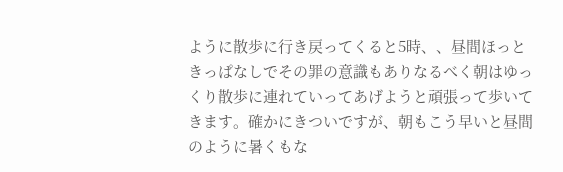ように散歩に行き戻ってくると5時、、昼間ほっときっぱなしでその罪の意識もありなるべく朝はゆっくり散歩に連れていってあげようと頑張って歩いてきます。確かにきついですが、朝もこう早いと昼間のように暑くもな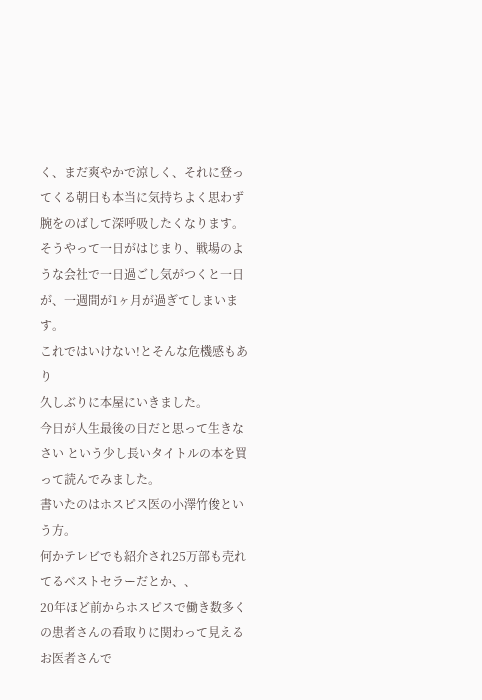く、まだ爽やかで涼しく、それに登ってくる朝日も本当に気持ちよく思わず腕をのばして深呼吸したくなります。
そうやって一日がはじまり、戦場のような会社で一日過ごし気がつくと一日が、一週間が1ヶ月が過ぎてしまいます。
これではいけない!とそんな危機感もあり
久しぶりに本屋にいきました。
今日が人生最後の日だと思って生きなさい という少し長いタイトルの本を買って読んでみました。
書いたのはホスピス医の小澤竹俊という方。
何かテレビでも紹介され25万部も売れてるベストセラーだとか、、
20年ほど前からホスピスで働き数多くの患者さんの看取りに関わって見えるお医者さんで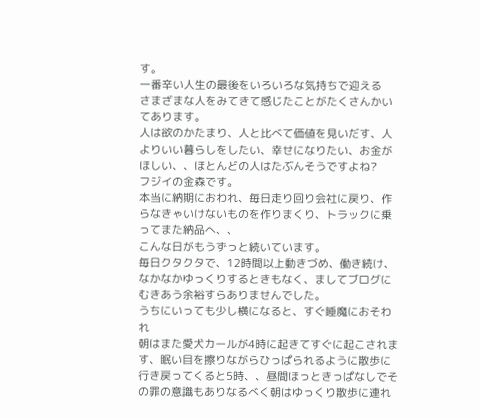す。
一番辛い人生の最後をいろいろな気持ちで迎える
さまざまな人をみてきて感じたことがたくさんかいてあります。
人は欲のかたまり、人と比べて価値を見いだす、人よりいい暮らしをしたい、幸せになりたい、お金がほしい、、ほとんどの人はたぶんそうですよね?
フジイの金森です。
本当に納期におわれ、毎日走り回り会社に戻り、作らなきゃいけないものを作りまくり、トラックに乗ってまた納品へ、、
こんな日がもうずっと続いています。
毎日クタクタで、12時間以上動きづめ、働き続け、
なかなかゆっくりするときもなく、ましてブログにむきあう余裕すらありませんでした。
うちにいっても少し横になると、すぐ睡魔におそわれ
朝はまた愛犬カールが4時に起きてすぐに起こされます、眠い目を擦りながらひっぱられるように散歩に行き戻ってくると5時、、昼間ほっときっぱなしでその罪の意識もありなるべく朝はゆっくり散歩に連れ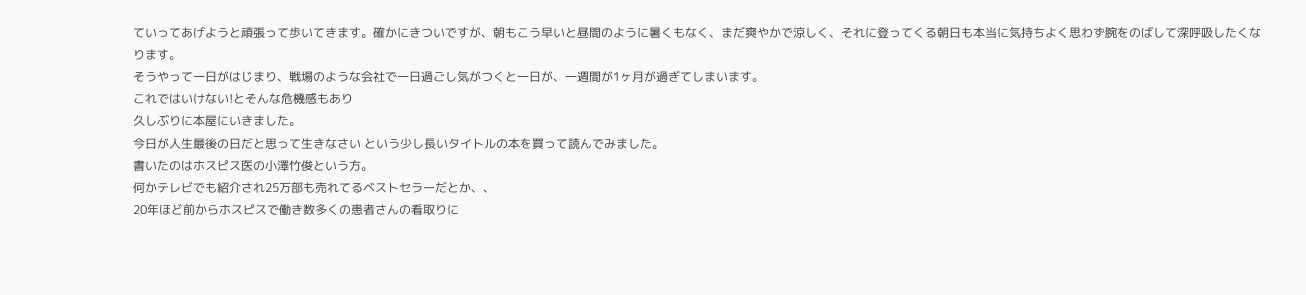ていってあげようと頑張って歩いてきます。確かにきついですが、朝もこう早いと昼間のように暑くもなく、まだ爽やかで涼しく、それに登ってくる朝日も本当に気持ちよく思わず腕をのばして深呼吸したくなります。
そうやって一日がはじまり、戦場のような会社で一日過ごし気がつくと一日が、一週間が1ヶ月が過ぎてしまいます。
これではいけない!とそんな危機感もあり
久しぶりに本屋にいきました。
今日が人生最後の日だと思って生きなさい という少し長いタイトルの本を買って読んでみました。
書いたのはホスピス医の小澤竹俊という方。
何かテレビでも紹介され25万部も売れてるベストセラーだとか、、
20年ほど前からホスピスで働き数多くの患者さんの看取りに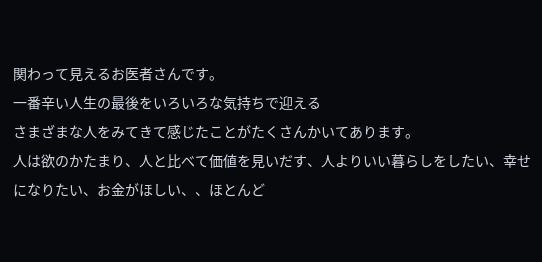関わって見えるお医者さんです。
一番辛い人生の最後をいろいろな気持ちで迎える
さまざまな人をみてきて感じたことがたくさんかいてあります。
人は欲のかたまり、人と比べて価値を見いだす、人よりいい暮らしをしたい、幸せになりたい、お金がほしい、、ほとんど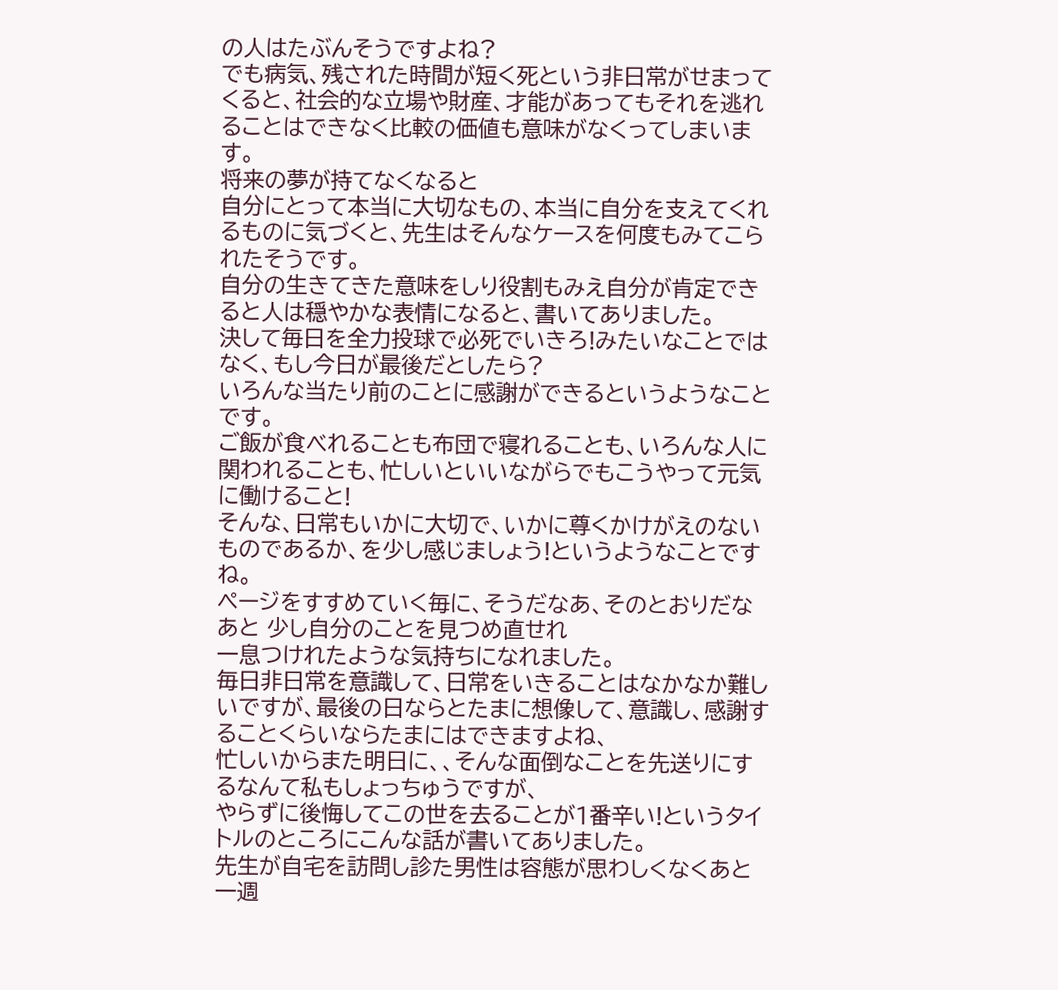の人はたぶんそうですよね?
でも病気、残された時間が短く死という非日常がせまってくると、社会的な立場や財産、才能があってもそれを逃れることはできなく比較の価値も意味がなくってしまいます。
将来の夢が持てなくなると
自分にとって本当に大切なもの、本当に自分を支えてくれるものに気づくと、先生はそんなケースを何度もみてこられたそうです。
自分の生きてきた意味をしり役割もみえ自分が肯定できると人は穏やかな表情になると、書いてありました。
決して毎日を全力投球で必死でいきろ!みたいなことではなく、もし今日が最後だとしたら?
いろんな当たり前のことに感謝ができるというようなことです。
ご飯が食べれることも布団で寝れることも、いろんな人に関われることも、忙しいといいながらでもこうやって元気に働けること!
そんな、日常もいかに大切で、いかに尊くかけがえのないものであるか、を少し感じましょう!というようなことですね。
ページをすすめていく毎に、そうだなあ、そのとおりだなあと 少し自分のことを見つめ直せれ
一息つけれたような気持ちになれました。
毎日非日常を意識して、日常をいきることはなかなか難しいですが、最後の日ならとたまに想像して、意識し、感謝することくらいならたまにはできますよね、
忙しいからまた明日に、、そんな面倒なことを先送りにするなんて私もしょっちゅうですが、
やらずに後悔してこの世を去ることが1番辛い!というタイトルのところにこんな話が書いてありました。
先生が自宅を訪問し診た男性は容態が思わしくなくあと一週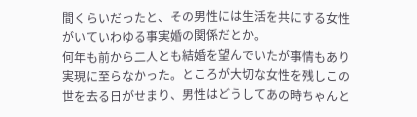間くらいだったと、その男性には生活を共にする女性がいていわゆる事実婚の関係だとか。
何年も前から二人とも結婚を望んでいたが事情もあり実現に至らなかった。ところが大切な女性を残しこの世を去る日がせまり、男性はどうしてあの時ちゃんと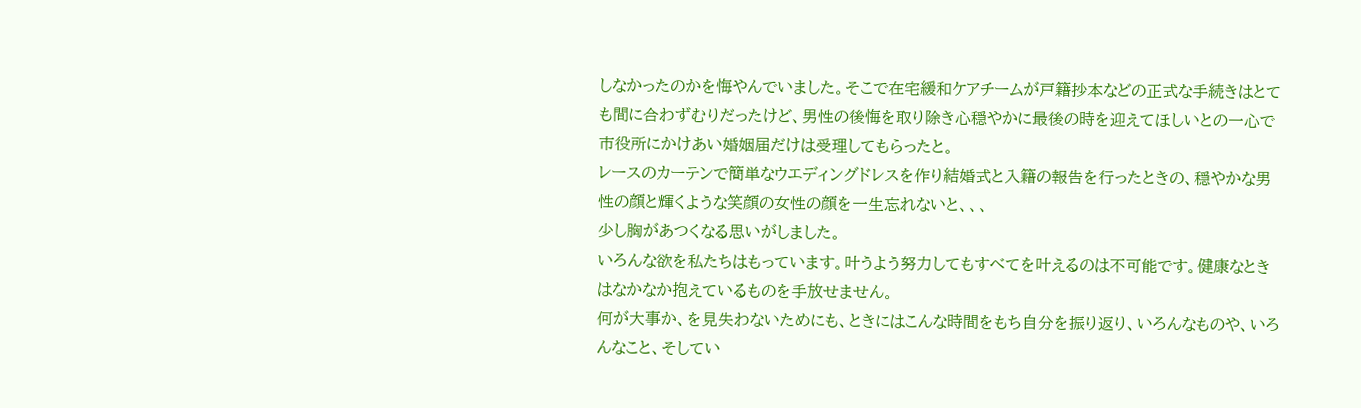しなかったのかを悔やんでいました。そこで在宅緩和ケアチームが戸籍抄本などの正式な手続きはとても間に合わずむりだったけど、男性の後悔を取り除き心穏やかに最後の時を迎えてほしいとの一心で市役所にかけあい婚姻届だけは受理してもらったと。
レースのカーテンで簡単なウエディングドレスを作り結婚式と入籍の報告を行ったときの、穏やかな男性の顔と輝くような笑顔の女性の顔を一生忘れないと、、、
少し胸があつくなる思いがしました。
いろんな欲を私たちはもっています。叶うよう努力してもすべてを叶えるのは不可能です。健康なときはなかなか抱えているものを手放せません。
何が大事か、を見失わないためにも、ときにはこんな時間をもち自分を振り返り、いろんなものや、いろんなこと、そしてい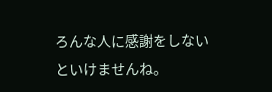ろんな人に感謝をしないといけませんね。